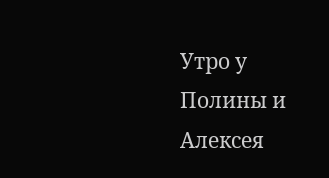Утро у Полины и Алексея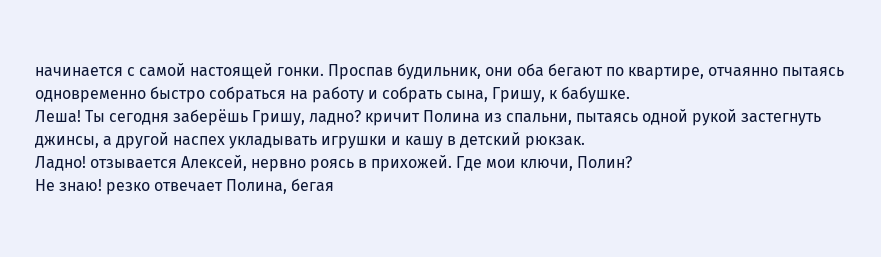начинается с самой настоящей гонки. Проспав будильник, они оба бегают по квартире, отчаянно пытаясь одновременно быстро собраться на работу и собрать сына, Гришу, к бабушке.
Леша! Ты сегодня заберёшь Гришу, ладно? кричит Полина из спальни, пытаясь одной рукой застегнуть джинсы, а другой наспех укладывать игрушки и кашу в детский рюкзак.
Ладно! отзывается Алексей, нервно роясь в прихожей. Где мои ключи, Полин?
Не знаю! резко отвечает Полина, бегая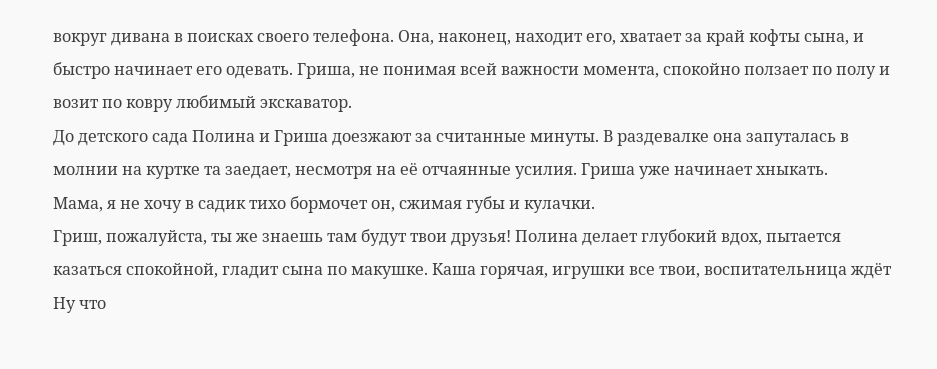вокруг дивана в поисках своего телефона. Она, наконец, находит его, хватает за край кофты сына, и быстро начинает его одевать. Гриша, не понимая всей важности момента, спокойно ползает по полу и возит по ковру любимый экскаватор.
До детского сада Полина и Гриша доезжают за считанные минуты. В раздевалке она запуталась в молнии на куртке та заедает, несмотря на её отчаянные усилия. Гриша уже начинает хныкать.
Мама, я не хочу в садик тихо бормочет он, сжимая губы и кулачки.
Гриш, пожалуйста, ты же знаешь там будут твои друзья! Полина делает глубокий вдох, пытается казаться спокойной, гладит сына по макушке. Каша горячая, игрушки все твои, воспитательница ждёт Ну что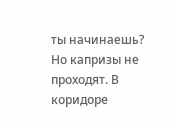ты начинаешь?
Но капризы не проходят. В коридоре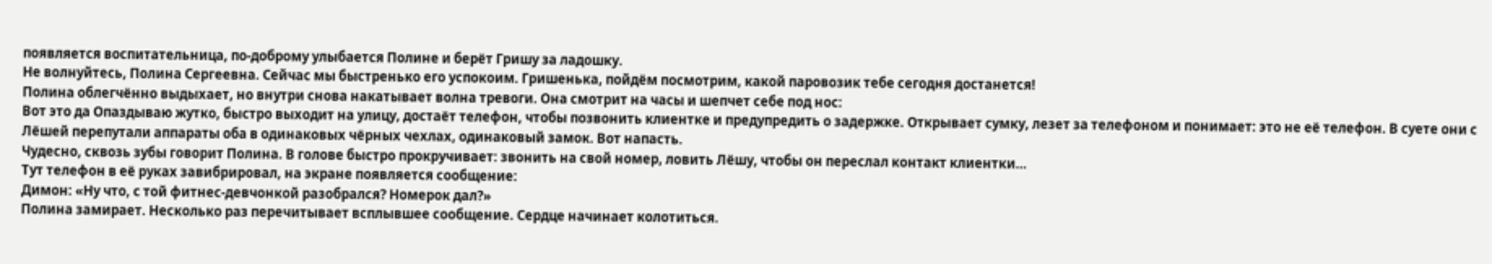появляется воспитательница, по-доброму улыбается Полине и берёт Гришу за ладошку.
Не волнуйтесь, Полина Сергеевна. Сейчас мы быстренько его успокоим. Гришенька, пойдём посмотрим, какой паровозик тебе сегодня достанется!
Полина облегчённо выдыхает, но внутри снова накатывает волна тревоги. Она смотрит на часы и шепчет себе под нос:
Вот это да Опаздываю жутко, быстро выходит на улицу, достаёт телефон, чтобы позвонить клиентке и предупредить о задержке. Открывает сумку, лезет за телефоном и понимает: это не её телефон. В суете они с Лёшей перепутали аппараты оба в одинаковых чёрных чехлах, одинаковый замок. Вот напасть.
Чудесно, сквозь зубы говорит Полина. В голове быстро прокручивает: звонить на свой номер, ловить Лёшу, чтобы он переслал контакт клиентки…
Тут телефон в её руках завибрировал, на экране появляется сообщение:
Димон: «Ну что, с той фитнес-девчонкой разобрался? Номерок дал?»
Полина замирает. Несколько раз перечитывает всплывшее сообщение. Сердце начинает колотиться.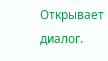Открывает диалог.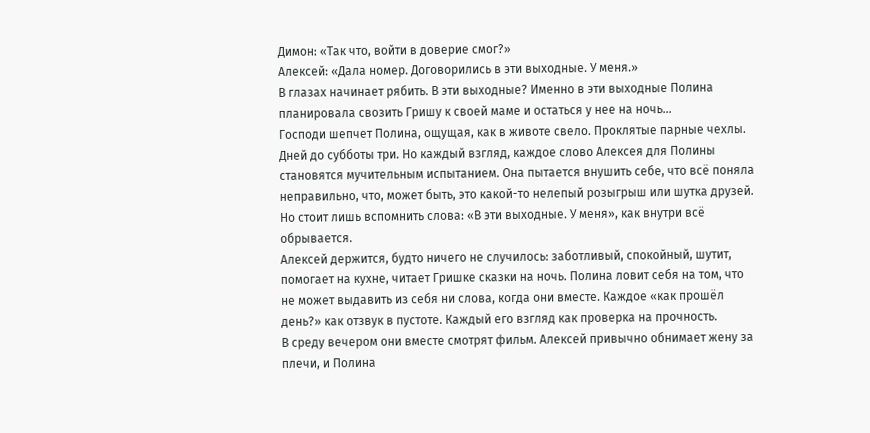Димон: «Так что, войти в доверие смог?»
Алексей: «Дала номер. Договорились в эти выходные. У меня.»
В глазах начинает рябить. В эти выходные? Именно в эти выходные Полина планировала свозить Гришу к своей маме и остаться у нее на ночь…
Господи шепчет Полина, ощущая, как в животе свело. Проклятые парные чехлы.
Дней до субботы три. Но каждый взгляд, каждое слово Алексея для Полины становятся мучительным испытанием. Она пытается внушить себе, что всё поняла неправильно, что, может быть, это какой-то нелепый розыгрыш или шутка друзей. Но стоит лишь вспомнить слова: «В эти выходные. У меня», как внутри всё обрывается.
Алексей держится, будто ничего не случилось: заботливый, спокойный, шутит, помогает на кухне, читает Гришке сказки на ночь. Полина ловит себя на том, что не может выдавить из себя ни слова, когда они вместе. Каждое «как прошёл день?» как отзвук в пустоте. Каждый его взгляд как проверка на прочность.
В среду вечером они вместе смотрят фильм. Алексей привычно обнимает жену за плечи, и Полина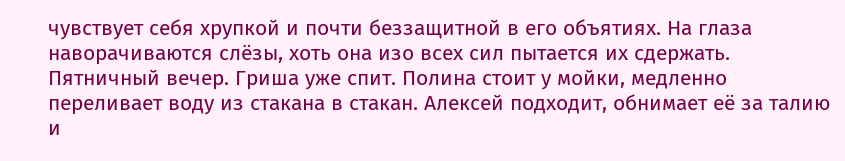чувствует себя хрупкой и почти беззащитной в его объятиях. На глаза наворачиваются слёзы, хоть она изо всех сил пытается их сдержать.
Пятничный вечер. Гриша уже спит. Полина стоит у мойки, медленно переливает воду из стакана в стакан. Алексей подходит, обнимает её за талию и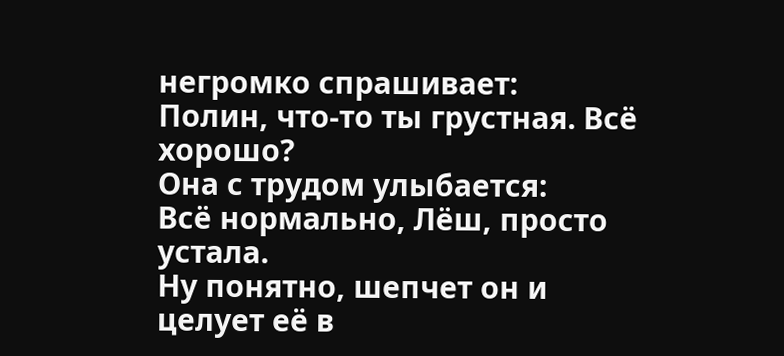негромко спрашивает:
Полин, что-то ты грустная. Всё хорошо?
Она с трудом улыбается:
Всё нормально, Лёш, просто устала.
Ну понятно, шепчет он и целует её в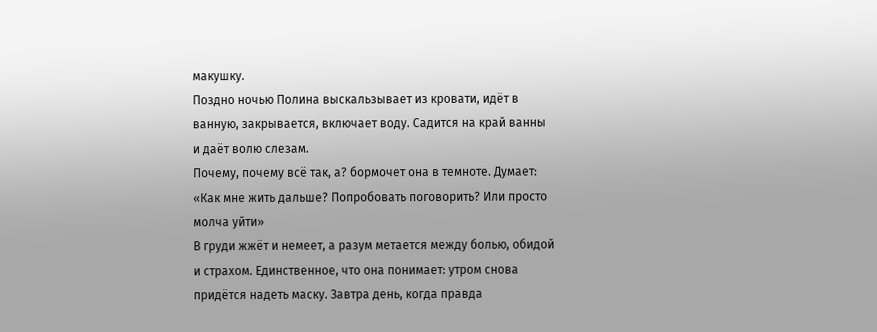макушку.
Поздно ночью Полина выскальзывает из кровати, идёт в ванную, закрывается, включает воду. Садится на край ванны и даёт волю слезам.
Почему, почему всё так, а? бормочет она в темноте. Думает: «Как мне жить дальше? Попробовать поговорить? Или просто молча уйти»
В груди жжёт и немеет, а разум метается между болью, обидой и страхом. Единственное, что она понимает: утром снова придётся надеть маску. Завтра день, когда правда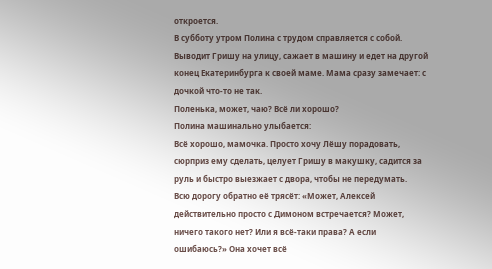откроется.
В субботу утром Полина с трудом справляется с собой. Выводит Гришу на улицу, сажает в машину и едет на другой конец Екатеринбурга к своей маме. Мама сразу замечает: с дочкой что-то не так.
Поленька, может, чаю? Всё ли хорошо?
Полина машинально улыбается:
Всё хорошо, мамочка. Просто хочу Лёшу порадовать, сюрприз ему сделать, целует Гришу в макушку, садится за руль и быстро выезжает с двора, чтобы не передумать.
Всю дорогу обратно её трясёт: «Может, Алексей действительно просто с Димоном встречается? Может, ничего такого нет? Или я всё-таки права? А если ошибаюсь?» Она хочет всё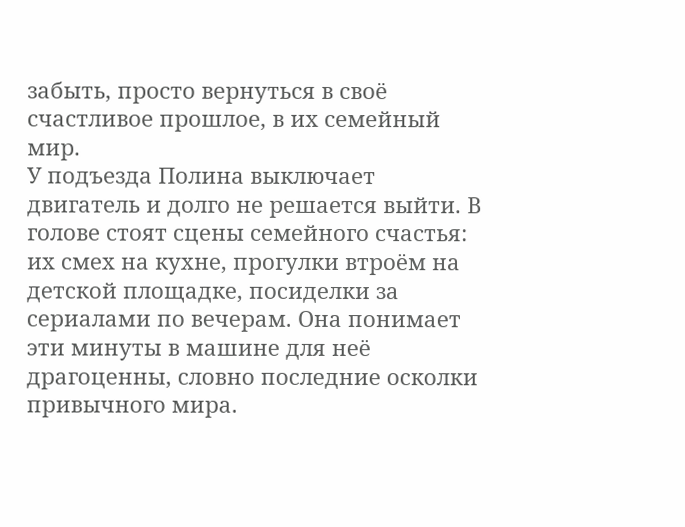забыть, просто вернуться в своё счастливое прошлое, в их семейный мир.
У подъезда Полина выключает двигатель и долго не решается выйти. В голове стоят сцены семейного счастья: их смех на кухне, прогулки втроём на детской площадке, посиделки за сериалами по вечерам. Она понимает эти минуты в машине для неё драгоценны, словно последние осколки привычного мира.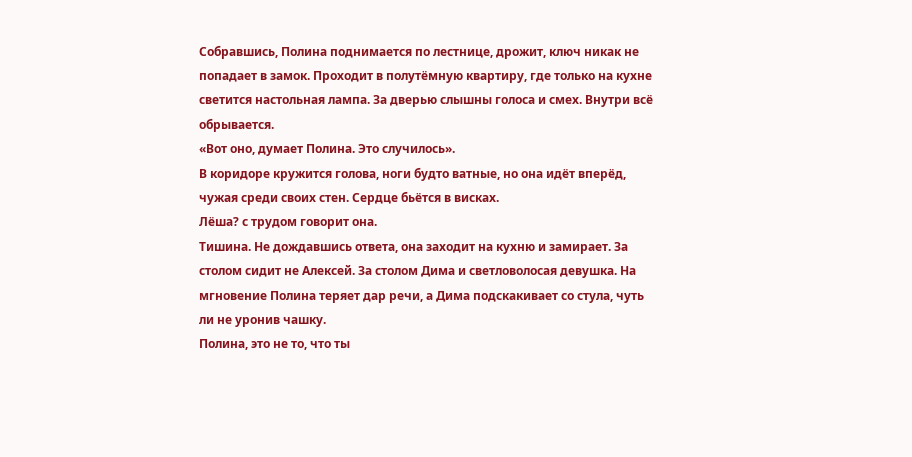Собравшись, Полина поднимается по лестнице, дрожит, ключ никак не попадает в замок. Проходит в полутёмную квартиру, где только на кухне светится настольная лампа. За дверью слышны голоса и смех. Внутри всё обрывается.
«Вот оно, думает Полина. Это случилось».
В коридоре кружится голова, ноги будто ватные, но она идёт вперёд, чужая среди своих стен. Сердце бьётся в висках.
Лёша? с трудом говорит она.
Тишина. Не дождавшись ответа, она заходит на кухню и замирает. За столом сидит не Алексей. За столом Дима и светловолосая девушка. На мгновение Полина теряет дар речи, а Дима подскакивает со стула, чуть ли не уронив чашку.
Полина, это не то, что ты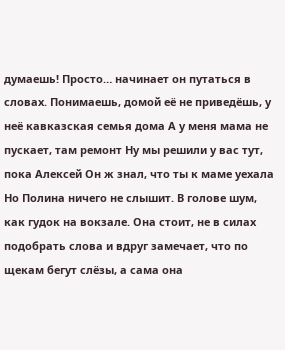думаешь! Просто… начинает он путаться в словах. Понимаешь, домой её не приведёшь, у неё кавказская семья дома А у меня мама не пускает, там ремонт Ну мы решили у вас тут, пока Алексей Он ж знал, что ты к маме уехала
Но Полина ничего не слышит. В голове шум, как гудок на вокзале. Она стоит, не в силах подобрать слова и вдруг замечает, что по щекам бегут слёзы, а сама она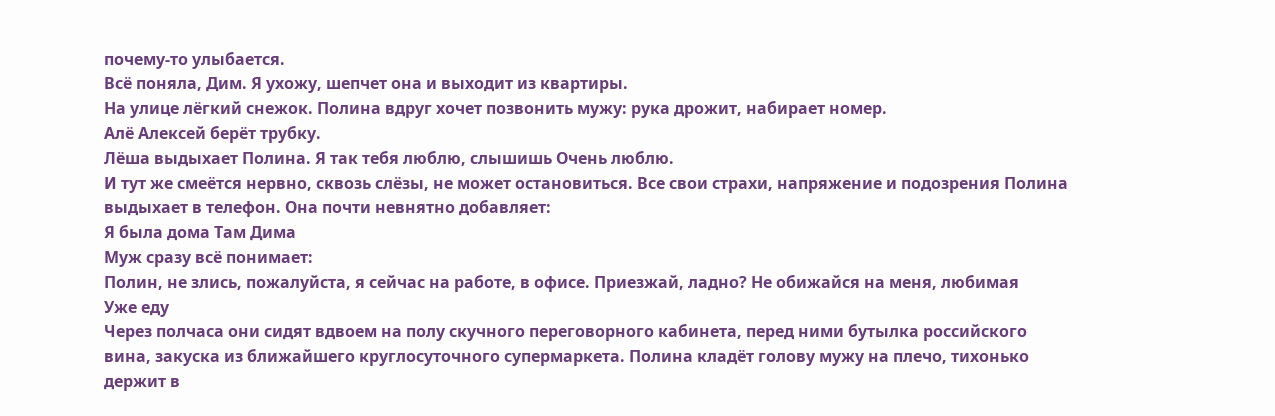почему-то улыбается.
Всё поняла, Дим. Я ухожу, шепчет она и выходит из квартиры.
На улице лёгкий снежок. Полина вдруг хочет позвонить мужу: рука дрожит, набирает номер.
Алё Алексей берёт трубку.
Лёша выдыхает Полина. Я так тебя люблю, слышишь Очень люблю.
И тут же смеётся нервно, сквозь слёзы, не может остановиться. Все свои страхи, напряжение и подозрения Полина выдыхает в телефон. Она почти невнятно добавляет:
Я была дома Там Дима
Муж сразу всё понимает:
Полин, не злись, пожалуйста, я сейчас на работе, в офисе. Приезжай, ладно? Не обижайся на меня, любимая
Уже еду
Через полчаса они сидят вдвоем на полу скучного переговорного кабинета, перед ними бутылка российского вина, закуска из ближайшего круглосуточного супермаркета. Полина кладёт голову мужу на плечо, тихонько держит в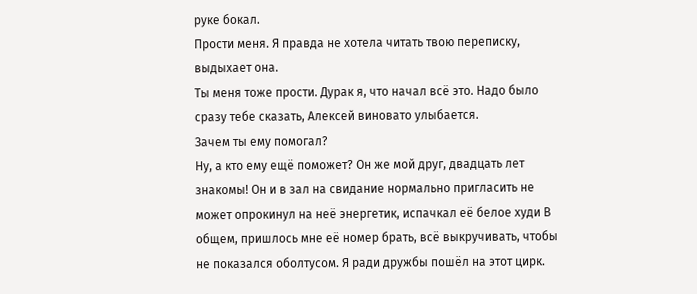руке бокал.
Прости меня. Я правда не хотела читать твою переписку, выдыхает она.
Ты меня тоже прости. Дурак я, что начал всё это. Надо было сразу тебе сказать, Алексей виновато улыбается.
Зачем ты ему помогал?
Ну, а кто ему ещё поможет? Он же мой друг, двадцать лет знакомы! Он и в зал на свидание нормально пригласить не может опрокинул на неё энергетик, испачкал её белое худи В общем, пришлось мне её номер брать, всё выкручивать, чтобы не показался оболтусом. Я ради дружбы пошёл на этот цирк.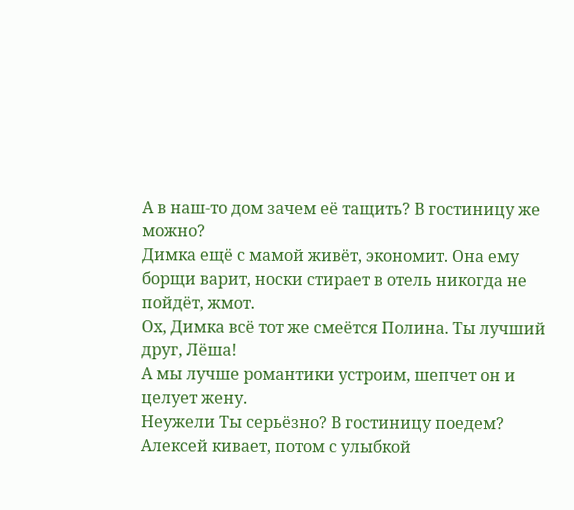А в наш-то дом зачем её тащить? В гостиницу же можно?
Димка ещё с мамой живёт, экономит. Она ему борщи варит, носки стирает в отель никогда не пойдёт, жмот.
Ох, Димка всё тот же смеётся Полина. Ты лучший друг, Лёша!
А мы лучше романтики устроим, шепчет он и целует жену.
Неужели Ты серьёзно? В гостиницу поедем?
Алексей кивает, потом с улыбкой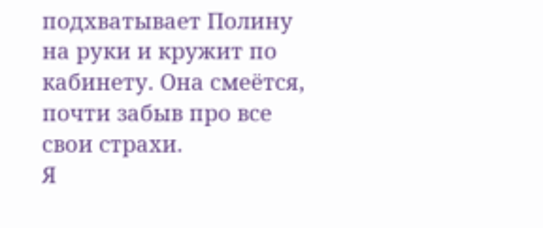подхватывает Полину на руки и кружит по кабинету. Она смеётся, почти забыв про все свои страхи.
Я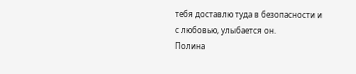тебя доставлю туда в безопасности и с любовью, улыбается он.
Полина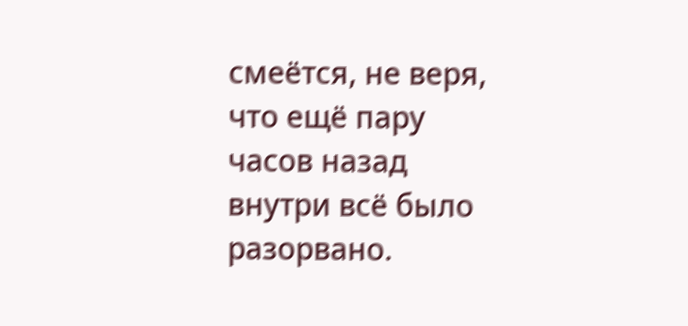смеётся, не веря, что ещё пару часов назад внутри всё было разорвано.